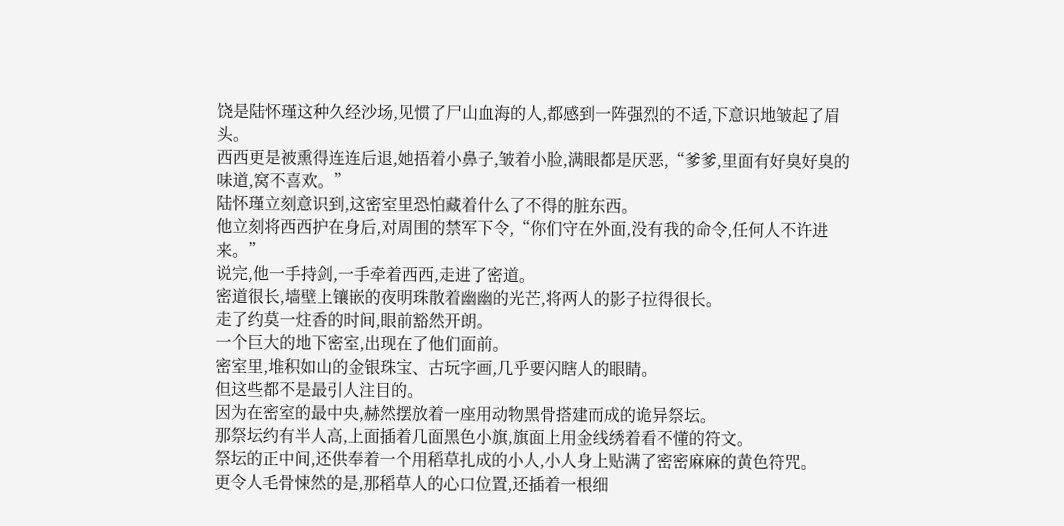饶是陆怀瑾这种久经沙场,见惯了尸山血海的人,都感到一阵强烈的不适,下意识地皱起了眉头。
西西更是被熏得连连后退,她捂着小鼻子,皱着小脸,满眼都是厌恶,“爹爹,里面有好臭好臭的味道,窝不喜欢。”
陆怀瑾立刻意识到,这密室里恐怕藏着什么了不得的脏东西。
他立刻将西西护在身后,对周围的禁军下令,“你们守在外面,没有我的命令,任何人不许进来。”
说完,他一手持剑,一手牵着西西,走进了密道。
密道很长,墙壁上镶嵌的夜明珠散着幽幽的光芒,将两人的影子拉得很长。
走了约莫一炷香的时间,眼前豁然开朗。
一个巨大的地下密室,出现在了他们面前。
密室里,堆积如山的金银珠宝、古玩字画,几乎要闪瞎人的眼睛。
但这些都不是最引人注目的。
因为在密室的最中央,赫然摆放着一座用动物黑骨搭建而成的诡异祭坛。
那祭坛约有半人高,上面插着几面黑色小旗,旗面上用金线绣着看不懂的符文。
祭坛的正中间,还供奉着一个用稻草扎成的小人,小人身上贴满了密密麻麻的黄色符咒。
更令人毛骨悚然的是,那稻草人的心口位置,还插着一根细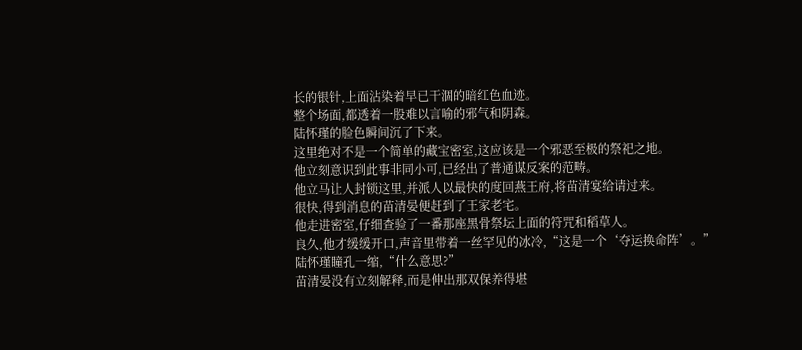长的银针,上面沾染着早已干涸的暗红色血迹。
整个场面,都透着一股难以言喻的邪气和阴森。
陆怀瑾的脸色瞬间沉了下来。
这里绝对不是一个简单的藏宝密室,这应该是一个邪恶至极的祭祀之地。
他立刻意识到此事非同小可,已经出了普通谋反案的范畴。
他立马让人封锁这里,并派人以最快的度回燕王府,将苗清宴给请过来。
很快,得到消息的苗清晏便赶到了王家老宅。
他走进密室,仔细查验了一番那座黑骨祭坛上面的符咒和稻草人。
良久,他才缓缓开口,声音里带着一丝罕见的冰冷,“这是一个‘夺运换命阵’。”
陆怀瑾瞳孔一缩,“什么意思?”
苗清晏没有立刻解释,而是伸出那双保养得堪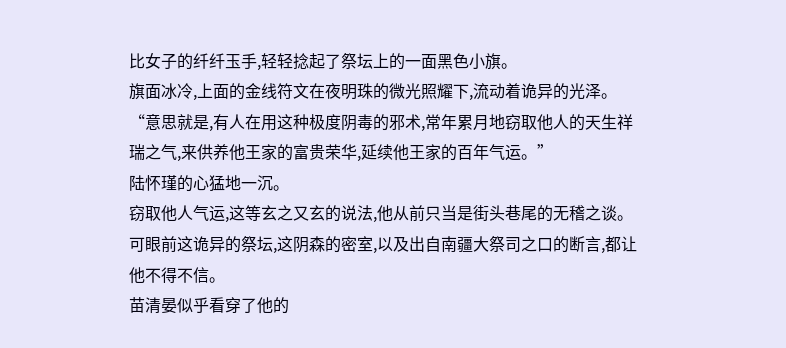比女子的纤纤玉手,轻轻捻起了祭坛上的一面黑色小旗。
旗面冰冷,上面的金线符文在夜明珠的微光照耀下,流动着诡异的光泽。
“意思就是,有人在用这种极度阴毒的邪术,常年累月地窃取他人的天生祥瑞之气,来供养他王家的富贵荣华,延续他王家的百年气运。”
陆怀瑾的心猛地一沉。
窃取他人气运,这等玄之又玄的说法,他从前只当是街头巷尾的无稽之谈。
可眼前这诡异的祭坛,这阴森的密室,以及出自南疆大祭司之口的断言,都让他不得不信。
苗清晏似乎看穿了他的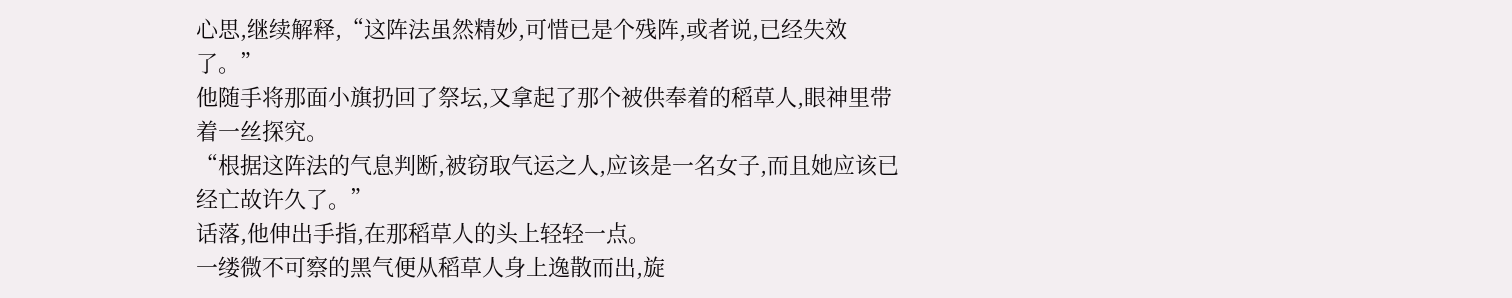心思,继续解释,“这阵法虽然精妙,可惜已是个残阵,或者说,已经失效了。”
他随手将那面小旗扔回了祭坛,又拿起了那个被供奉着的稻草人,眼神里带着一丝探究。
“根据这阵法的气息判断,被窃取气运之人,应该是一名女子,而且她应该已经亡故许久了。”
话落,他伸出手指,在那稻草人的头上轻轻一点。
一缕微不可察的黑气便从稻草人身上逸散而出,旋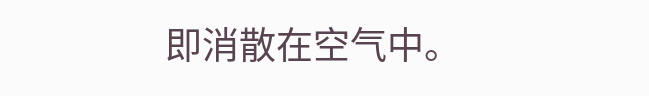即消散在空气中。